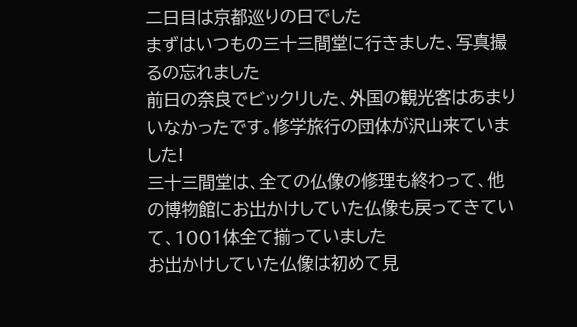二日目は京都巡りの日でした
まずはいつもの三十三間堂に行きました、写真撮るの忘れました
前日の奈良でビックリした、外国の観光客はあまりいなかったです。修学旅行の団体が沢山来ていました!
三十三間堂は、全ての仏像の修理も終わって、他の博物館にお出かけしていた仏像も戻ってきていて、1001体全て揃っていました
お出かけしていた仏像は初めて見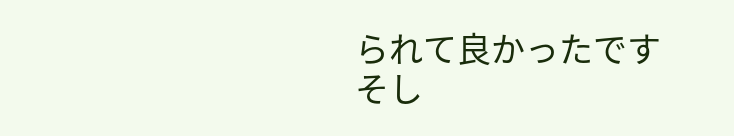られて良かったです
そし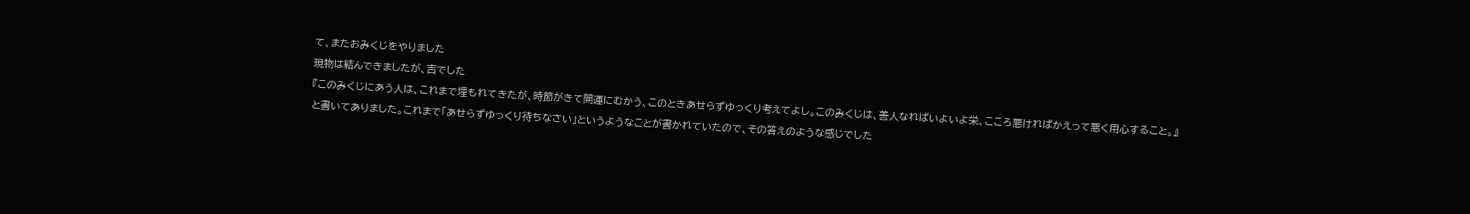て、またおみくじをやりました
現物は結んできましたが、吉でした
『このみくじにあう人は、これまで埋もれてきたが、時節がきて開運にむかう、このときあせらずゆっくり考えてよし。このみくじは、善人なればいよいよ栄、こころ悪ければかえって悪く用心すること。』
と書いてありました。これまで「あせらずゆっくり待ちなさい」というようなことが書かれていたので、その答えのような感じでした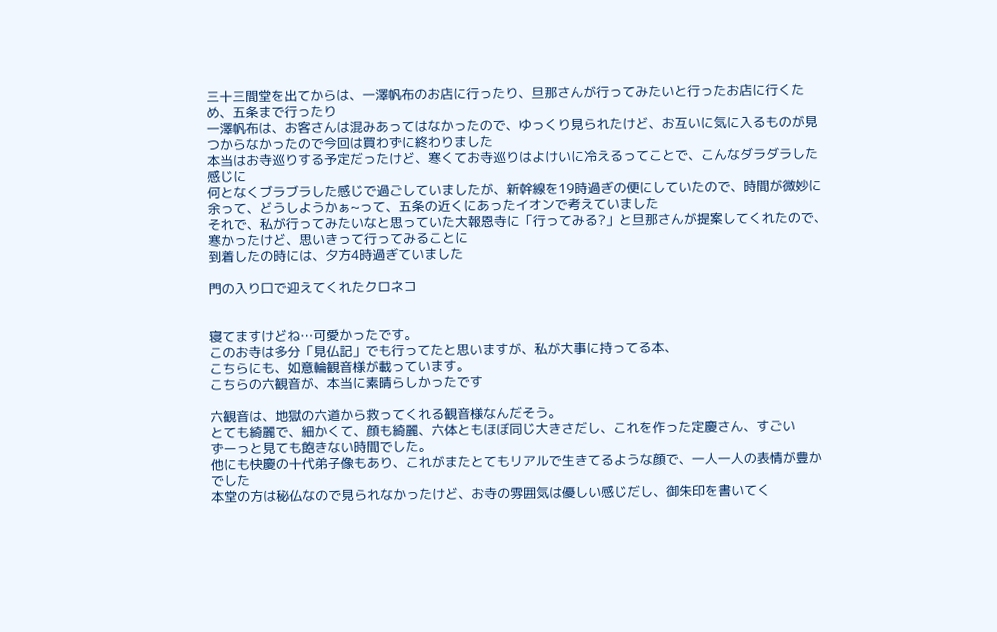三十三間堂を出てからは、一澤帆布のお店に行ったり、旦那さんが行ってみたいと行ったお店に行くため、五条まで行ったり
一澤帆布は、お客さんは混みあってはなかったので、ゆっくり見られたけど、お互いに気に入るものが見つからなかったので今回は買わずに終わりました
本当はお寺巡りする予定だったけど、寒くてお寺巡りはよけいに冷えるってことで、こんなダラダラした感じに
何となくブラブラした感じで過ごしていましたが、新幹線を19時過ぎの便にしていたので、時間が微妙に余って、どうしようかぁ~って、五条の近くにあったイオンで考えていました
それで、私が行ってみたいなと思っていた大報恩寺に「行ってみる?」と旦那さんが提案してくれたので、寒かったけど、思いきって行ってみることに
到着したの時には、夕方4時過ぎていました

門の入り口で迎えてくれたクロネコ


寝てますけどね…可愛かったです。
このお寺は多分「見仏記」でも行ってたと思いますが、私が大事に持ってる本、
こちらにも、如意輪観音様が載っています。
こちらの六観音が、本当に素晴らしかったです

六観音は、地獄の六道から救ってくれる観音様なんだそう。
とても綺麗で、細かくて、顔も綺麗、六体ともほぼ同じ大きさだし、これを作った定慶さん、すごい
ずーっと見ても飽きない時間でした。
他にも快慶の十代弟子像もあり、これがまたとてもリアルで生きてるような顔で、一人一人の表情が豊かでした
本堂の方は秘仏なので見られなかったけど、お寺の雰囲気は優しい感じだし、御朱印を書いてく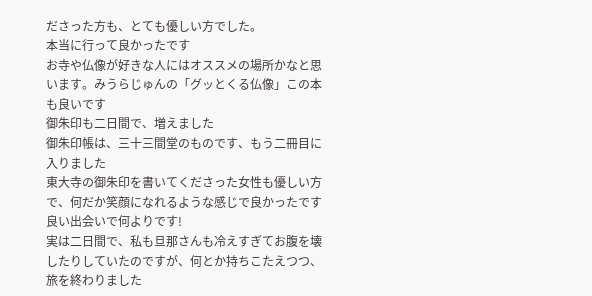ださった方も、とても優しい方でした。
本当に行って良かったです
お寺や仏像が好きな人にはオススメの場所かなと思います。みうらじゅんの「グッとくる仏像」この本も良いです
御朱印も二日間で、増えました
御朱印帳は、三十三間堂のものです、もう二冊目に入りました
東大寺の御朱印を書いてくださった女性も優しい方で、何だか笑顔になれるような感じで良かったです
良い出会いで何よりです!
実は二日間で、私も旦那さんも冷えすぎてお腹を壊したりしていたのですが、何とか持ちこたえつつ、旅を終わりました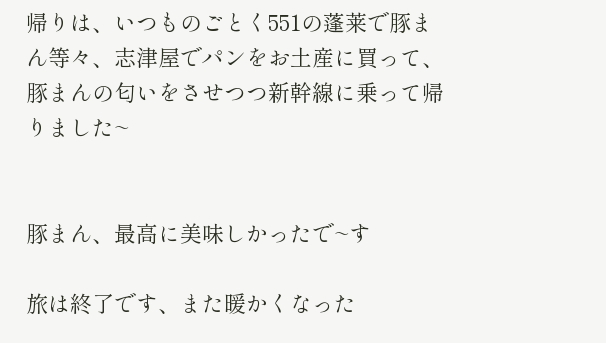帰りは、いつものごとく551の蓬莱で豚まん等々、志津屋でパンをお土産に買って、豚まんの匂いをさせつつ新幹線に乗って帰りました~


豚まん、最高に美味しかったで~す

旅は終了です、また暖かくなった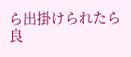ら出掛けられたら良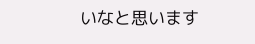いなと思います